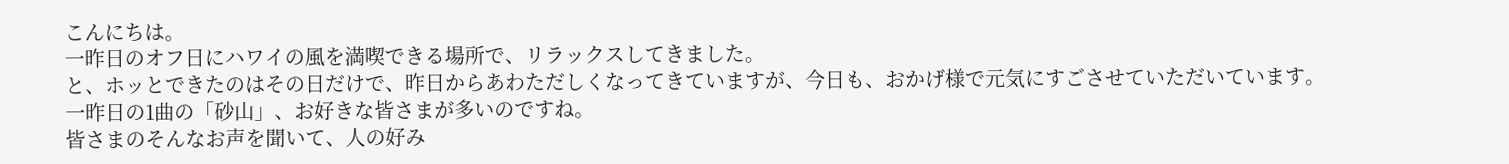こんにちは。
一昨日のオフ日にハワイの風を満喫できる場所で、リラックスしてきました。
と、ホッとできたのはその日だけで、昨日からあわただしくなってきていますが、今日も、おかげ様で元気にすごさせていただいています。
一昨日の1曲の「砂山」、お好きな皆さまが多いのですね。
皆さまのそんなお声を聞いて、人の好み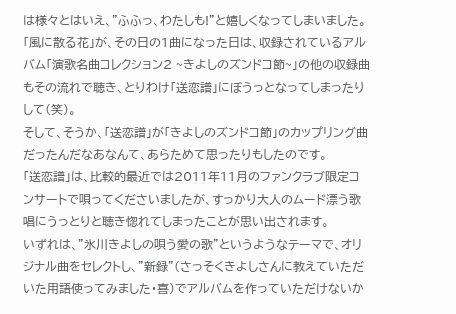は様々とはいえ、”ふふっ、わたしも!”と嬉しくなってしまいました。
「風に散る花」が、その日の1曲になった日は、収録されているアルバム「演歌名曲コレクション2 ~きよしのズンドコ節~」の他の収録曲もその流れで聴き、とりわけ「送恋譜」にぼうっとなってしまったりして(笑)。
そして、そうか、「送恋譜」が「きよしのズンドコ節」のカップリング曲だったんだなあなんて、あらためて思ったりもしたのです。
「送恋譜」は、比較的最近では2011年11月のファンクラブ限定コンサートで唄ってくださいましたが、すっかり大人のムード漂う歌唱にうっとりと聴き惚れてしまったことが思い出されます。
いずれは、”氷川きよしの唄う愛の歌”というようなテーマで、オリジナル曲をセレクトし、”新録”(さっそくきよしさんに教えていただいた用語使ってみました・喜)でアルバムを作っていただけないか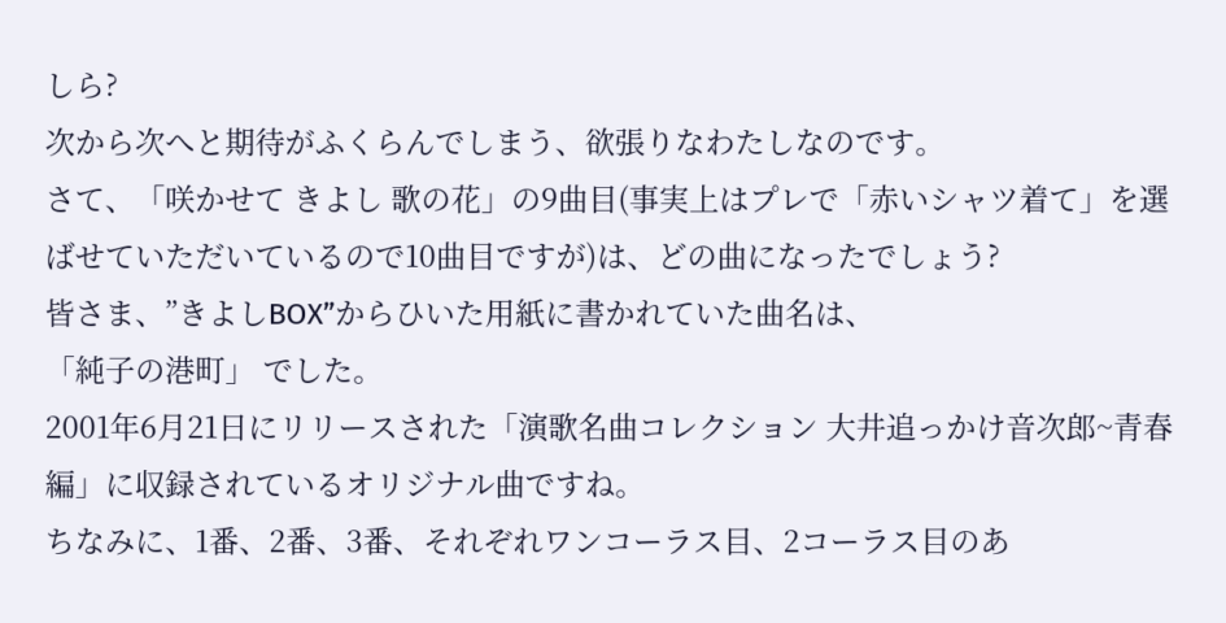しら?
次から次へと期待がふくらんでしまう、欲張りなわたしなのです。
さて、「咲かせて きよし 歌の花」の9曲目(事実上はプレで「赤いシャツ着て」を選ばせていただいているので10曲目ですが)は、どの曲になったでしょう?
皆さま、”きよしBOX”からひいた用紙に書かれていた曲名は、
「純子の港町」 でした。
2001年6月21日にリリースされた「演歌名曲コレクション 大井追っかけ音次郎~青春編」に収録されているオリジナル曲ですね。
ちなみに、1番、2番、3番、それぞれワンコーラス目、2コーラス目のあ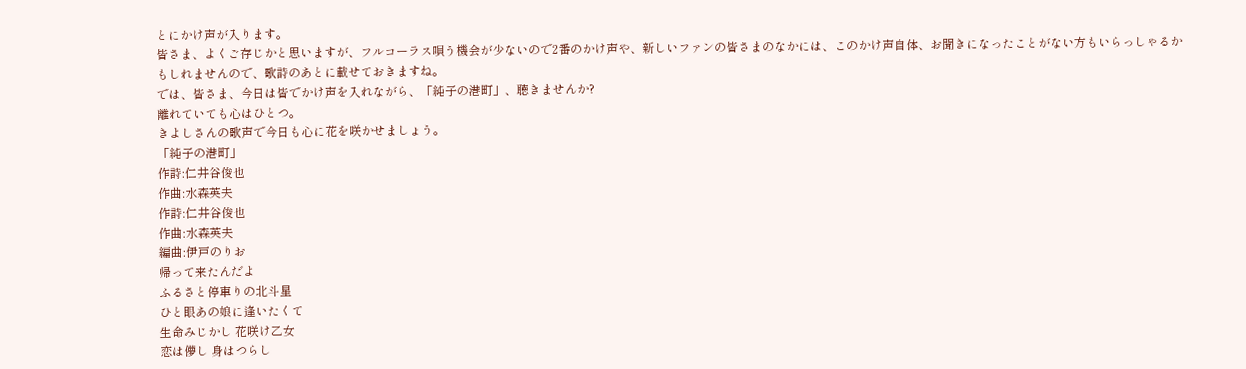とにかけ声が入ります。
皆さま、よくご存じかと思いますが、フルコーラス唄う機会が少ないので2番のかけ声や、新しいファンの皆さまのなかには、このかけ声自体、お聞きになったことがない方もいらっしゃるかもしれませんので、歌詩のあとに載せておきますね。
では、皆さま、今日は皆でかけ声を入れながら、「純子の港町」、聴きませんか?
離れていても心はひとつ。
きよしさんの歌声で今日も心に花を咲かせましょう。
「純子の港町」
作詩:仁井谷俊也
作曲:水森英夫
作詩:仁井谷俊也
作曲:水森英夫
編曲:伊戸のりお
帰って来たんだよ
ふるさと停車りの北斗星
ひと眼あの娘に逢いたくて
生命みじかし 花咲け乙女
恋は儚し 身はつらし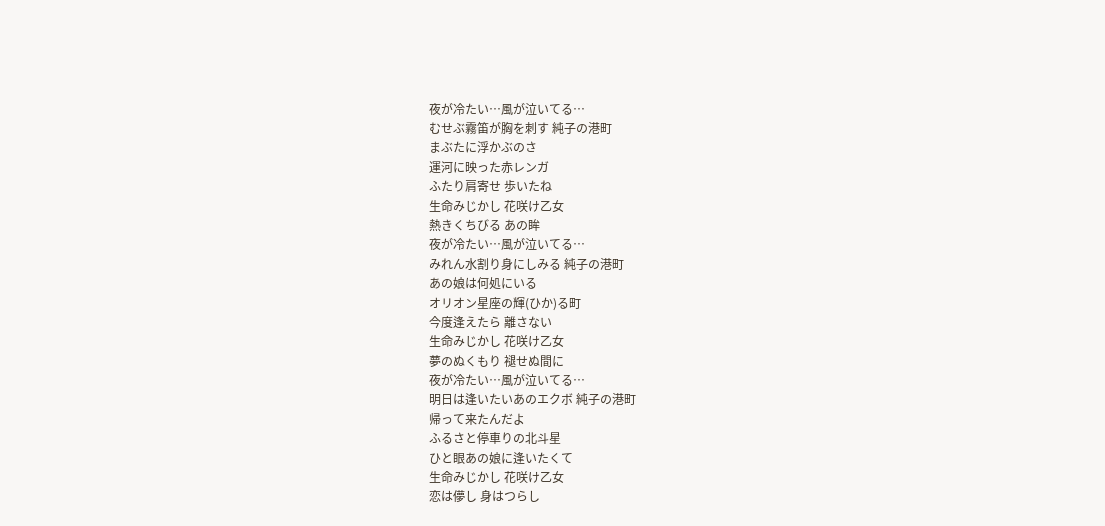夜が冷たい…風が泣いてる…
むせぶ霧笛が胸を刺す 純子の港町
まぶたに浮かぶのさ
運河に映った赤レンガ
ふたり肩寄せ 歩いたね
生命みじかし 花咲け乙女
熱きくちびる あの眸
夜が冷たい…風が泣いてる…
みれん水割り身にしみる 純子の港町
あの娘は何処にいる
オリオン星座の輝(ひか)る町
今度逢えたら 離さない
生命みじかし 花咲け乙女
夢のぬくもり 褪せぬ間に
夜が冷たい…風が泣いてる…
明日は逢いたいあのエクボ 純子の港町
帰って来たんだよ
ふるさと停車りの北斗星
ひと眼あの娘に逢いたくて
生命みじかし 花咲け乙女
恋は儚し 身はつらし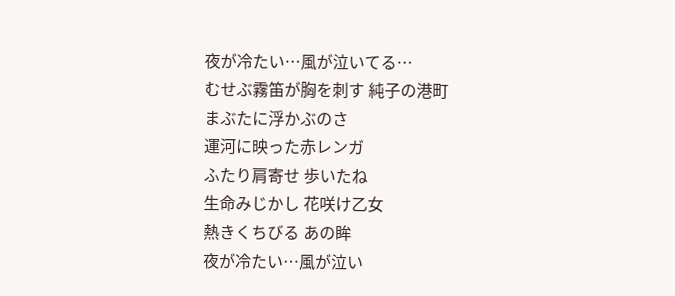夜が冷たい…風が泣いてる…
むせぶ霧笛が胸を刺す 純子の港町
まぶたに浮かぶのさ
運河に映った赤レンガ
ふたり肩寄せ 歩いたね
生命みじかし 花咲け乙女
熱きくちびる あの眸
夜が冷たい…風が泣い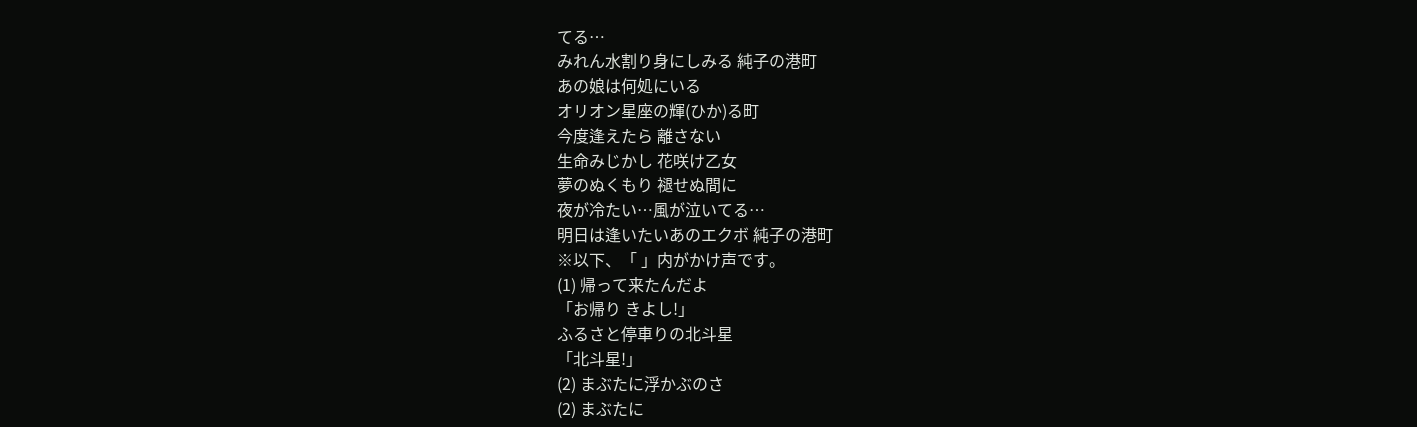てる…
みれん水割り身にしみる 純子の港町
あの娘は何処にいる
オリオン星座の輝(ひか)る町
今度逢えたら 離さない
生命みじかし 花咲け乙女
夢のぬくもり 褪せぬ間に
夜が冷たい…風が泣いてる…
明日は逢いたいあのエクボ 純子の港町
※以下、「 」内がかけ声です。
(1) 帰って来たんだよ
「お帰り きよし!」
ふるさと停車りの北斗星
「北斗星!」
(2) まぶたに浮かぶのさ
(2) まぶたに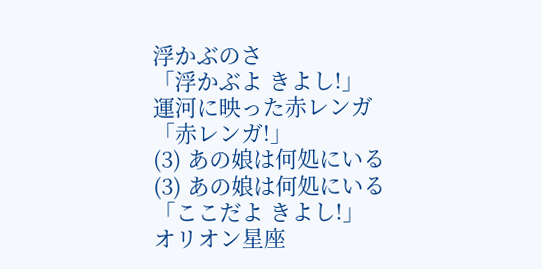浮かぶのさ
「浮かぶよ きよし!」
運河に映った赤レンガ
「赤レンガ!」
(3) あの娘は何処にいる
(3) あの娘は何処にいる
「ここだよ きよし!」
オリオン星座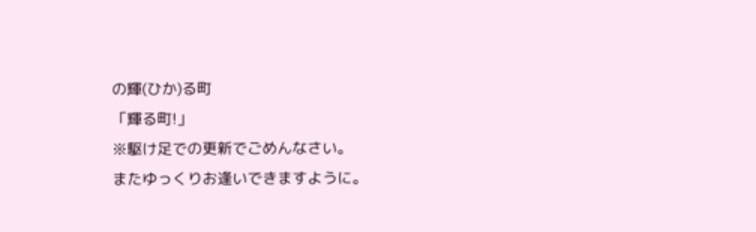の輝(ひか)る町
「輝る町!」
※駆け足での更新でごめんなさい。
またゆっくりお逢いできますように。